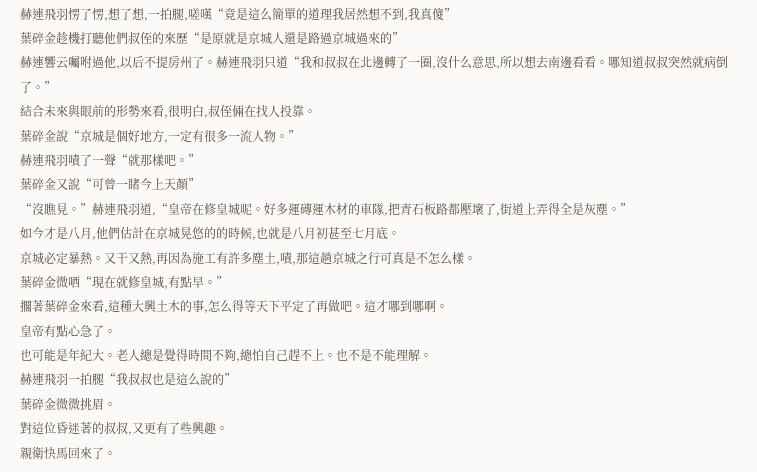赫連飛羽愣了愣,想了想,一拍腿,嗟嘆“竟是這么簡單的道理我居然想不到,我真傻”
葉碎金趁機打聽他們叔侄的來歷“是原就是京城人還是路過京城過來的”
赫連響云囑咐過他,以后不提房州了。赫連飛羽只道“我和叔叔在北邊轉了一圈,沒什么意思,所以想去南邊看看。哪知道叔叔突然就病倒了。”
結合未來與眼前的形勢來看,很明白,叔侄倆在找人投靠。
葉碎金說“京城是個好地方,一定有很多一流人物。”
赫連飛羽嘖了一聲“就那樣吧。”
葉碎金又說“可曾一睹今上天顏”
“沒瞧見。”赫連飛羽道,“皇帝在修皇城呢。好多運磚運木材的車隊,把青石板路都壓壞了,街道上弄得全是灰塵。”
如今才是八月,他們估計在京城晃悠的的時候,也就是八月初甚至七月底。
京城必定暴熱。又干又熱,再因為施工有許多塵土,嘖,那這趟京城之行可真是不怎么樣。
葉碎金微哂“現在就修皇城,有點早。”
擱著葉碎金來看,這種大興土木的事,怎么得等天下平定了再做吧。這才哪到哪啊。
皇帝有點心急了。
也可能是年紀大。老人總是覺得時間不夠,總怕自己趕不上。也不是不能理解。
赫連飛羽一拍腿“我叔叔也是這么說的”
葉碎金微微挑眉。
對這位昏迷著的叔叔,又更有了些興趣。
親衛快馬回來了。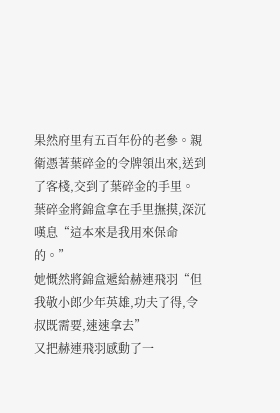果然府里有五百年份的老參。親衛憑著葉碎金的令牌領出來,送到了客棧,交到了葉碎金的手里。
葉碎金將錦盒拿在手里撫摸,深沉嘆息“這本來是我用來保命的。”
她慨然將錦盒遞給赫連飛羽“但我敬小郎少年英雄,功夫了得,令叔既需要,速速拿去”
又把赫連飛羽感動了一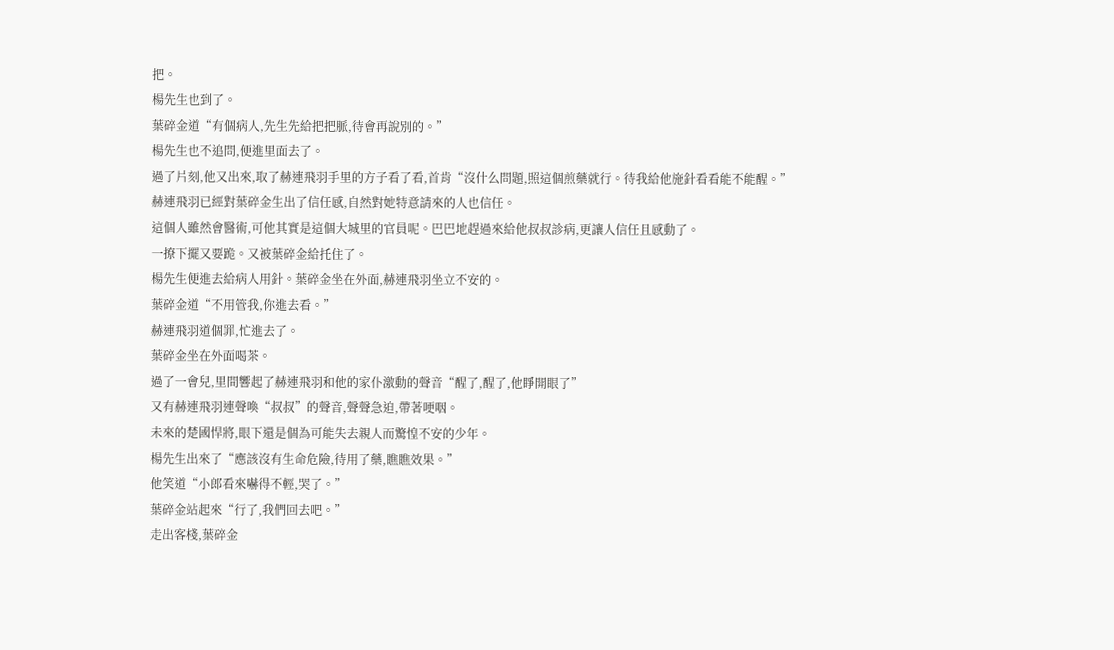把。
楊先生也到了。
葉碎金道“有個病人,先生先給把把脈,待會再說別的。”
楊先生也不追問,便進里面去了。
過了片刻,他又出來,取了赫連飛羽手里的方子看了看,首肯“沒什么問題,照這個煎藥就行。待我給他施針看看能不能醒。”
赫連飛羽已經對葉碎金生出了信任感,自然對她特意請來的人也信任。
這個人雖然會醫術,可他其實是這個大城里的官員呢。巴巴地趕過來給他叔叔診病,更讓人信任且感動了。
一撩下擺又要跪。又被葉碎金給托住了。
楊先生便進去給病人用針。葉碎金坐在外面,赫連飛羽坐立不安的。
葉碎金道“不用管我,你進去看。”
赫連飛羽道個罪,忙進去了。
葉碎金坐在外面喝茶。
過了一會兒,里間響起了赫連飛羽和他的家仆激動的聲音“醒了,醒了,他睜開眼了”
又有赫連飛羽連聲喚“叔叔”的聲音,聲聲急迫,帶著哽咽。
未來的楚國悍將,眼下還是個為可能失去親人而驚惶不安的少年。
楊先生出來了“應該沒有生命危險,待用了藥,瞧瞧效果。”
他笑道“小郎看來嚇得不輕,哭了。”
葉碎金站起來“行了,我們回去吧。”
走出客棧,葉碎金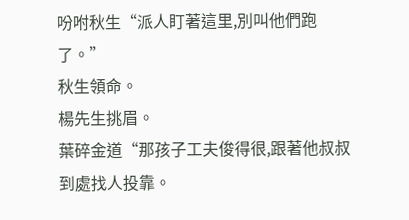吩咐秋生“派人盯著這里,別叫他們跑了。”
秋生領命。
楊先生挑眉。
葉碎金道“那孩子工夫俊得很,跟著他叔叔到處找人投靠。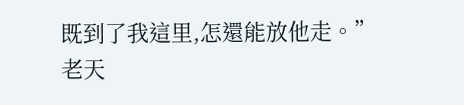既到了我這里,怎還能放他走。”
老天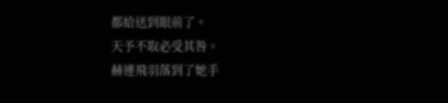都給送到眼前了。
天予不取必受其咎。
赫連飛羽落到了她手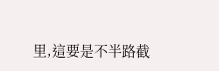里,這要是不半路截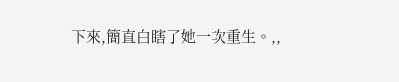下來,簡直白瞎了她一次重生。,,